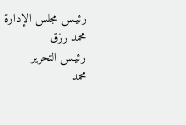رئيـس مجلس الإدارة
محمد رزق
رئيـس التحرير
محمد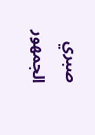صبري
الجمهور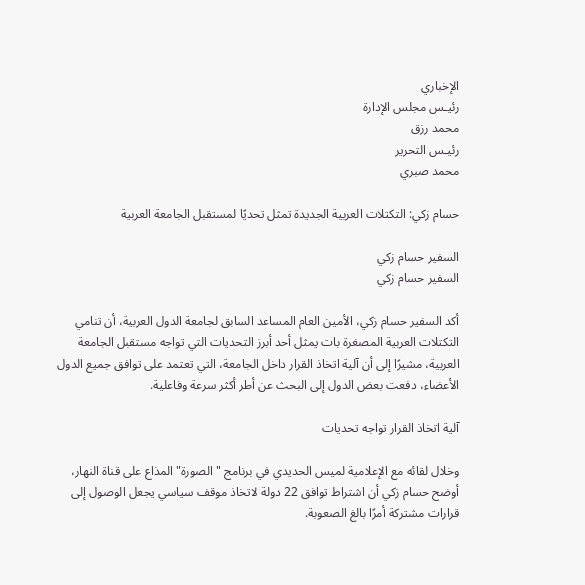الإخباري
رئيـس مجلس الإدارة
محمد رزق
رئيـس التحرير
محمد صبري

حسام زكي: التكتلات العربية الجديدة تمثل تحديًا لمستقبل الجامعة العربية

السفير حسام زكي
السفير حسام زكي

أكد السفير حسام زكي، الأمين العام المساعد السابق لجامعة الدول العربية، أن تنامي التكتلات العربية المصغرة بات يمثل أحد أبرز التحديات التي تواجه مستقبل الجامعة العربية، مشيرًا إلى أن آلية اتخاذ القرار داخل الجامعة، التي تعتمد على توافق جميع الدول الأعضاء، دفعت بعض الدول إلى البحث عن أطر أكثر سرعة وفاعلية.

آلية اتخاذ القرار تواجه تحديات

وخلال لقائه مع الإعلامية لميس الحديدي في برنامج "الصورة" المذاع على قناة النهار، أوضح حسام زكي أن اشتراط توافق 22 دولة لاتخاذ موقف سياسي يجعل الوصول إلى قرارات مشتركة أمرًا بالغ الصعوبة.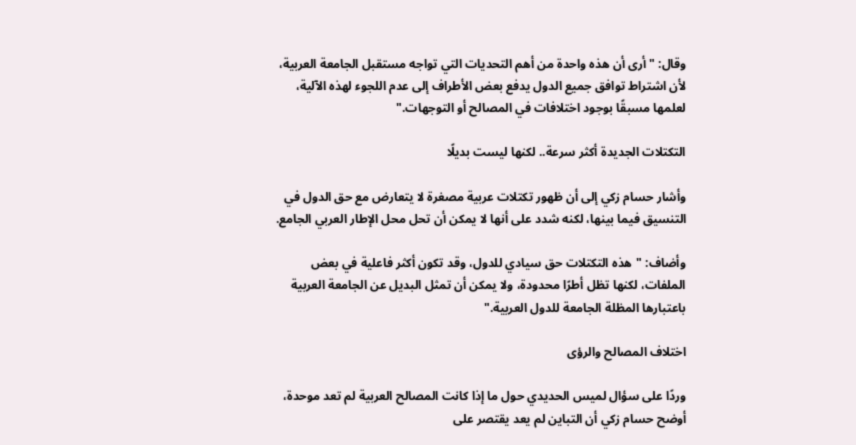وقال: "أرى أن هذه واحدة من أهم التحديات التي تواجه مستقبل الجامعة العربية، لأن اشتراط توافق جميع الدول يدفع بعض الأطراف إلى عدم اللجوء لهذه الآلية، لعلمها مسبقًا بوجود اختلافات في المصالح أو التوجهات."

التكتلات الجديدة أكثر سرعة.. لكنها ليست بديلًا

وأشار حسام زكي إلى أن ظهور تكتلات عربية مصغرة لا يتعارض مع حق الدول في التنسيق فيما بينها، لكنه شدد على أنها لا يمكن أن تحل محل الإطار العربي الجامع.

وأضاف: "هذه التكتلات حق سيادي للدول، وقد تكون أكثر فاعلية في بعض الملفات، لكنها تظل أطرًا محدودة، ولا يمكن أن تمثل البديل عن الجامعة العربية باعتبارها المظلة الجامعة للدول العربية."

اختلاف المصالح والرؤى

وردًا على سؤال لميس الحديدي حول ما إذا كانت المصالح العربية لم تعد موحدة، أوضح حسام زكي أن التباين لم يعد يقتصر على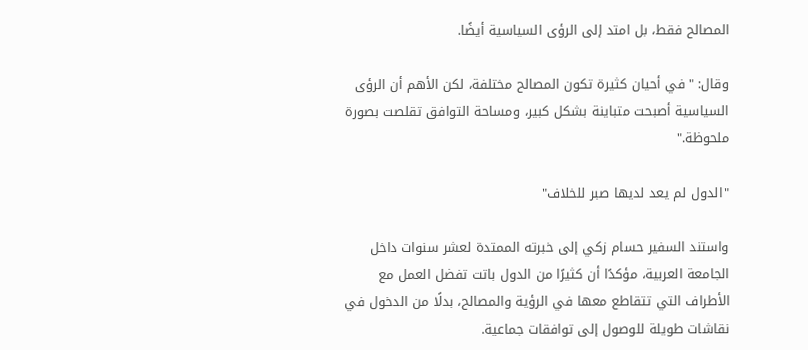المصالح فقط، بل امتد إلى الرؤى السياسية أيضًا.

وقال: "في أحيان كثيرة تكون المصالح مختلفة، لكن الأهم أن الرؤى السياسية أصبحت متباينة بشكل كبير، ومساحة التوافق تقلصت بصورة ملحوظة."

"الدول لم يعد لديها صبر للخلاف"

واستند السفير حسام زكي إلى خبرته الممتدة لعشر سنوات داخل الجامعة العربية، مؤكدًا أن كثيرًا من الدول باتت تفضل العمل مع الأطراف التي تتقاطع معها في الرؤية والمصالح، بدلًا من الدخول في نقاشات طويلة للوصول إلى توافقات جماعية.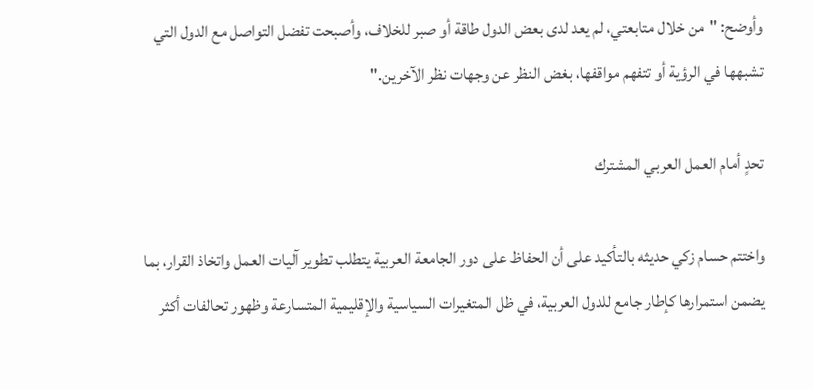وأوضح: "من خلال متابعتي، لم يعد لدى بعض الدول طاقة أو صبر للخلاف، وأصبحت تفضل التواصل مع الدول التي تشبهها في الرؤية أو تتفهم مواقفها، بغض النظر عن وجهات نظر الآخرين."

تحدٍ أمام العمل العربي المشترك

واختتم حسام زكي حديثه بالتأكيد على أن الحفاظ على دور الجامعة العربية يتطلب تطوير آليات العمل واتخاذ القرار، بما يضمن استمرارها كإطار جامع للدول العربية، في ظل المتغيرات السياسية والإقليمية المتسارعة وظهور تحالفات أكثر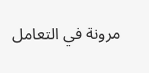مرونة في التعامل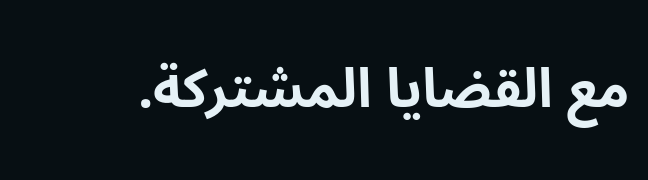مع القضايا المشتركة.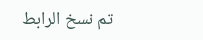تم نسخ الرابط